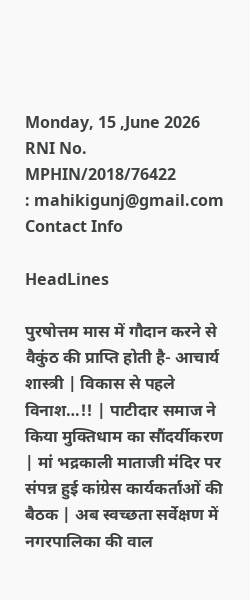Monday, 15 ,June 2026
RNI No. MPHIN/2018/76422
: mahikigunj@gmail.com
Contact Info

HeadLines

पुरषोत्तम मास में गौदान करने से वैकुंठ की प्राप्ति होती है- आचार्य शास्त्री | विकास से पहले विनाश…!! | पाटीदार समाज ने किया मुक्तिधाम का सौंदर्यीकरण | मां भद्रकाली माताजी मंदिर पर संपन्न हुई कांग्रेस कार्यकर्ताओं की बैठक | अब स्वच्छता सर्वेक्षण में नगरपालिका की वाल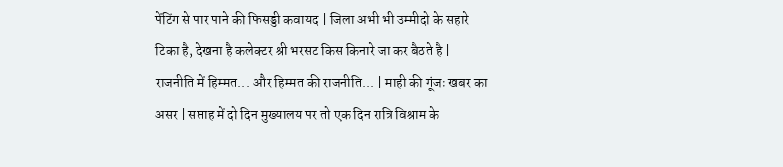पेंटिंग से पार पाने की फिसड्डी कवायद | जिला अभी भी उम्मीदो के सहारे टिका है, देखना है कलेक्टर श्री भरसट किस किनारे जा कर बैठते है | राजनीति में हिम्मत... और हिम्मत की राजनीति... | माही की गूंजः खबर का असर | सप्ताह में दो दिन मुख्यालय पर तो एक दिन रात्रि विश्राम के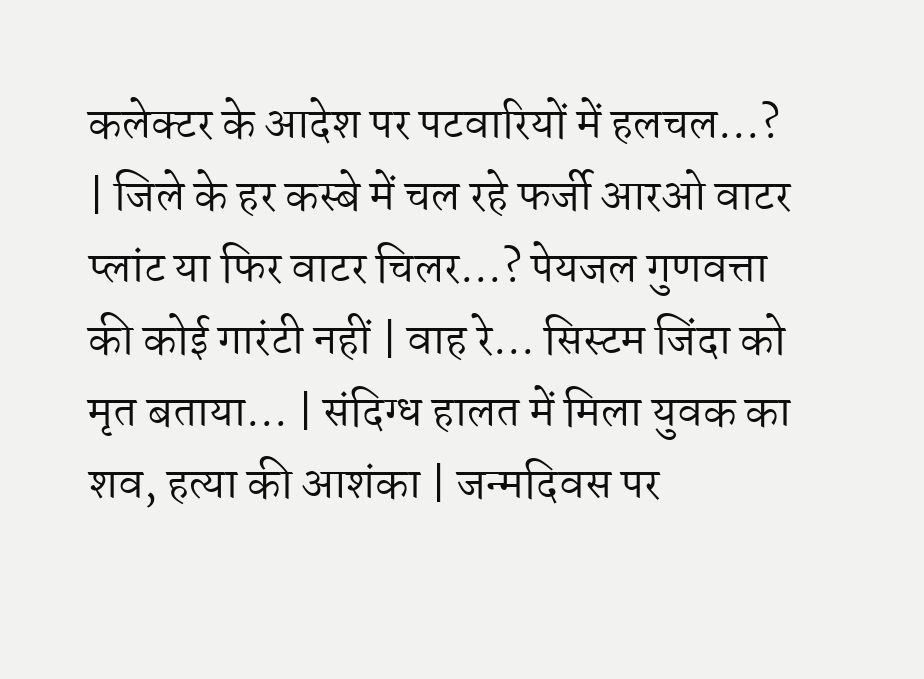कलेक्टर के आदेश पर पटवारियों में हलचल...? | जिले के हर कस्बे में चल रहे फर्जी आरओ वाटर प्लांट या फिर वाटर चिलर...? पेयजल गुणवत्ता की कोई गारंटी नहीं | वाह रे... सिस्टम जिंदा को मृत बताया... | संदिग्ध हालत में मिला युवक का शव, हत्या की आशंका | जन्मदिवस पर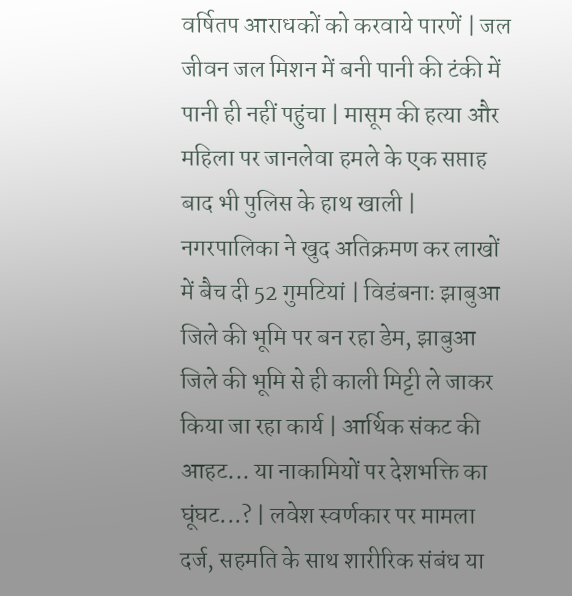वर्षितप आराधकों को करवाये पारणें | जल जीवन जल मिशन में बनी पानी की टंकी में पानी ही नहीं पहुंचा | मासूम की हत्या और महिला पर जानलेवा हमले के एक सप्ताह बाद भी पुलिस के हाथ खाली | नगरपालिका ने खुद अतिक्रमण कर लाखों में बैच दी 52 गुमटियां | विडंबनाः झाबुआ जिले की भूमि पर बन रहा डेम, झाबुआ जिले की भूमि से ही काली मिट्टी ले जाकर किया जा रहा कार्य | आर्थिक संकट की आहट... या नाकामियों पर देशभक्ति का घूंघट...? | लवेश स्वर्णकार पर मामला दर्ज, सहमति के साथ शारीरिक संबंध या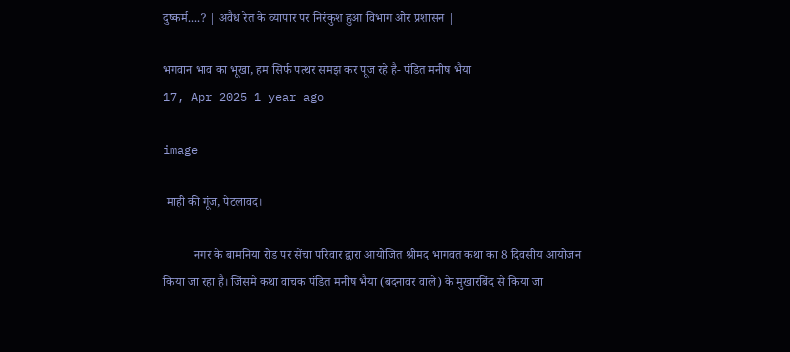दुष्कर्म....? | अवैध रेत के व्यापार पर निरंकुश हुआ विभाग ओर प्रशासन |

भगवान भाव का भूखा, हम सिर्फ पत्थर समझ कर पूज रहे है- पंडित मनीष भैया
17, Apr 2025 1 year ago

image

 माही की गूंज, पेटलावद।

          नगर के बामनिया रोड पर सेंचा परिवार द्वारा आयोजित श्रीमद भागवत कथा का 8 दिवसीय आयोजन किया जा रहा है। जिंसमे कथा वाचक पंडित मनीष भैया (बदनावर वाले) के मुखारबिंद से किया जा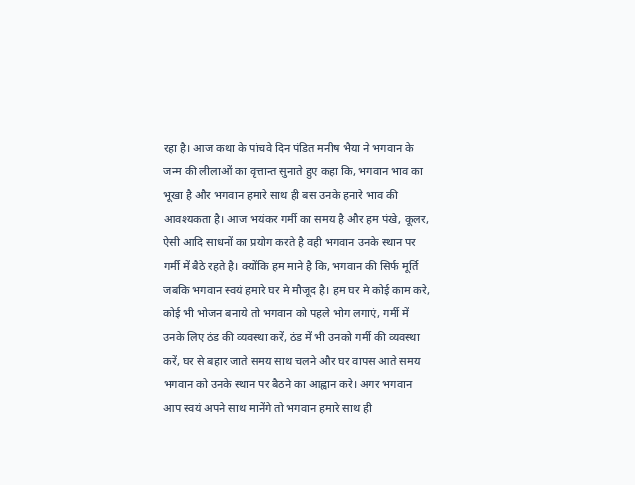रहा है। आज कथा के पांचवे दिन पंडित मनीष भैया ने भगवान के जन्म की लीलाओं का वृत्तान्त सुनाते हुए कहा कि, भगवान भाव का भूखा है और भगवान हमारे साथ ही बस उनके हनारे भाव की आवश्यकता है। आज भयंकर गर्मी का समय है और हम पंखे, कूलर, ऐसी आदि साधनों का प्रयोग करते है वही भगवान उनके स्थान पर गर्मी में बैठे रहते है। क्योंकि हम माने है कि, भगवान की सिर्फ मूर्ति जबकि भगवान स्वयं हमारे घर मे मौजूद है। हम घर मे कोई काम करे, कोई भी भोजन बनाये तो भगवान को पहले भोग लगाएं, गर्मी में उनके लिए ठंड की व्यवस्था करें, ठंड में भी उनको गर्मी की व्यवस्था करें, घर से बहार जाते समय साथ चलने और घर वापस आते समय भगवान को उनके स्थान पर बैठने का आह्वान करे। अगर भगवान आप स्वयं अपने साथ मानेंगे तो भगवान हमारे साथ ही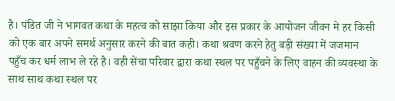है। पंडित जी ने भागवत कथा के महत्व को साझा किया और इस प्रकार के आयोजन जीवन मे हर किसी को एक बार अपने समर्थ अनुसार करने की बात कही। कथा श्रवण करने हेतु बड़ी संख्या में जजमान पहुँच कर धर्म लाभ ले रहे है। वही सेंचा परिवार द्वारा कथा स्थल पर पहुँचने के लिए वाहन की व्यवस्था के साथ साथ कथा स्थल पर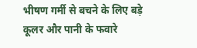भीषण गर्मी से बचने के लिए बड़े कूलर और पानी के फवारे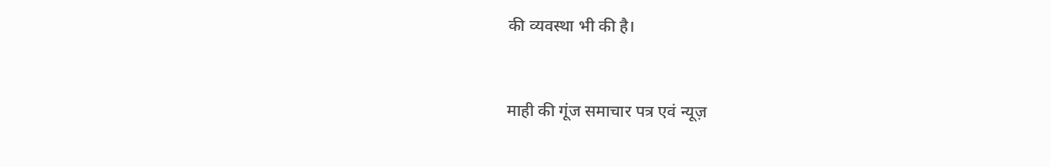की व्यवस्था भी की है।


माही की गूंज समाचार पत्र एवं न्यूज़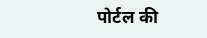पोर्टल की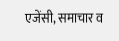एजेंसी, समाचार व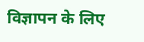विज्ञापन के लिए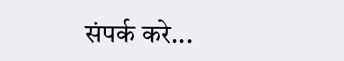संपर्क करे...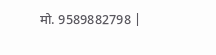मो. 9589882798 |